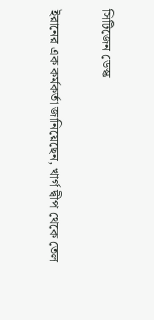সিটিজেন ডেস্ক

ইরানের এক কর্মকর্তা জানিয়েছেন, খার্গ দ্বীপ থেকে তেল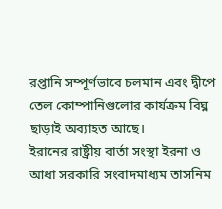রপ্তানি সম্পূর্ণভাবে চলমান এবং দ্বীপে তেল কোম্পানিগুলোর কার্যক্রম বিঘ্ন ছাড়াই অব্যাহত আছে।
ইরানের রাষ্ট্রীয় বার্তা সংস্থা ইরনা ও আধা সরকারি সংবাদমাধ্যম তাসনিম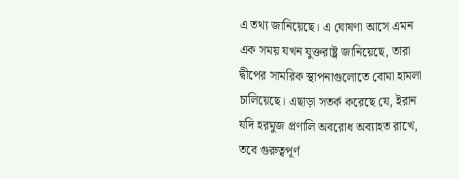এ তথ্য জানিয়েছে। এ ঘোষণা আসে এমন এক সময় যখন যুক্তরাষ্ট্র জানিয়েছে, তারা দ্বীপের সামরিক স্থাপনাগুলোতে বোমা হামলা চালিয়েছে। এছাড়া সতর্ক করেছে যে, ইরান যদি হরমুজ প্রণালি অবরোধ অব্যাহত রাখে, তবে গুরুত্বপূর্ণ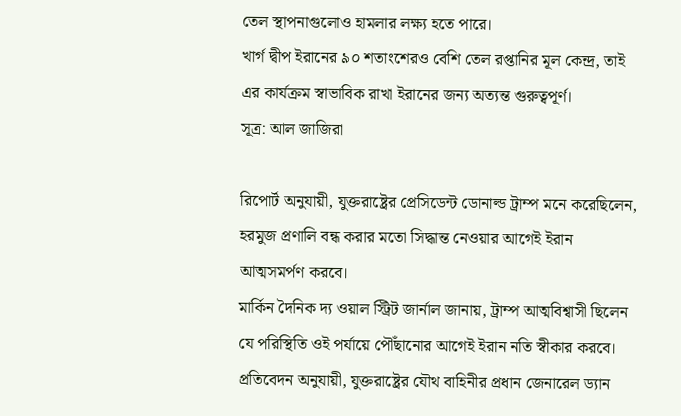তেল স্থাপনাগুলোও হামলার লক্ষ্য হতে পারে।
খার্গ দ্বীপ ইরানের ৯০ শতাংশেরও বেশি তেল রপ্তানির মূল কেন্দ্র, তাই এর কার্যক্রম স্বাভাবিক রাখা ইরানের জন্য অত্যন্ত গুরুত্বপূর্ণ।
সূত্র: আল জাজিরা

রিপোর্ট অনুযায়ী, যুক্তরাষ্ট্রের প্রেসিডেন্ট ডোনাল্ড ট্রাম্প মনে করেছিলেন, হরমুজ প্রণালি বন্ধ করার মতো সিদ্ধান্ত নেওয়ার আগেই ইরান আত্মসমর্পণ করবে।
মার্কিন দৈনিক দ্য ওয়াল স্ট্রিট জার্নাল জানায়, ট্রাম্প আত্মবিশ্বাসী ছিলেন যে পরিস্থিতি ওই পর্যায়ে পৌঁছানোর আগেই ইরান নতি স্বীকার করবে।
প্রতিবেদন অনুযায়ী, যুক্তরাষ্ট্রের যৌথ বাহিনীর প্রধান জেনারেল ড্যান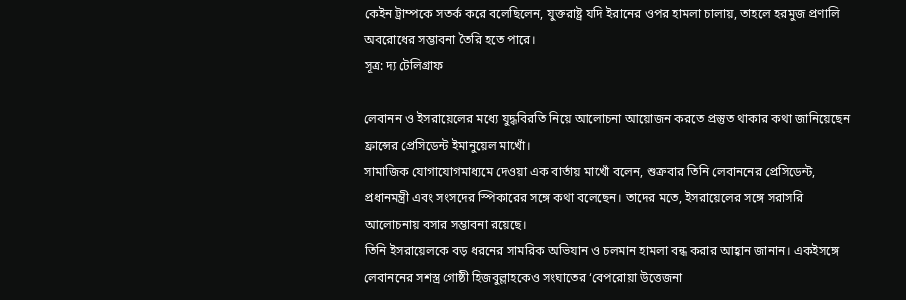কেইন ট্রাম্পকে সতর্ক করে বলেছিলেন, যুক্তরাষ্ট্র যদি ইরানের ওপর হামলা চালায়, তাহলে হরমুজ প্রণালি অবরোধের সম্ভাবনা তৈরি হতে পারে।
সূত্র: দ্য টেলিগ্রাফ

লেবানন ও ইসরায়েলের মধ্যে যুদ্ধবিরতি নিয়ে আলোচনা আয়োজন করতে প্রস্তুত থাকার কথা জানিয়েছেন ফ্রান্সের প্রেসিডেন্ট ইমানুয়েল মাখোঁ।
সামাজিক যোগাযোগমাধ্যমে দেওয়া এক বার্তায় মাখোঁ বলেন, শুক্রবার তিনি লেবাননের প্রেসিডেন্ট, প্রধানমন্ত্রী এবং সংসদের স্পিকারের সঙ্গে কথা বলেছেন। তাদের মতে, ইসরায়েলের সঙ্গে সরাসরি আলোচনায় বসার সম্ভাবনা রয়েছে।
তিনি ইসরায়েলকে বড় ধরনের সামরিক অভিযান ও চলমান হামলা বন্ধ করার আহ্বান জানান। একইসঙ্গে লেবাননের সশস্ত্র গোষ্ঠী হিজবুল্লাহকেও সংঘাতের ‘বেপরোয়া উত্তেজনা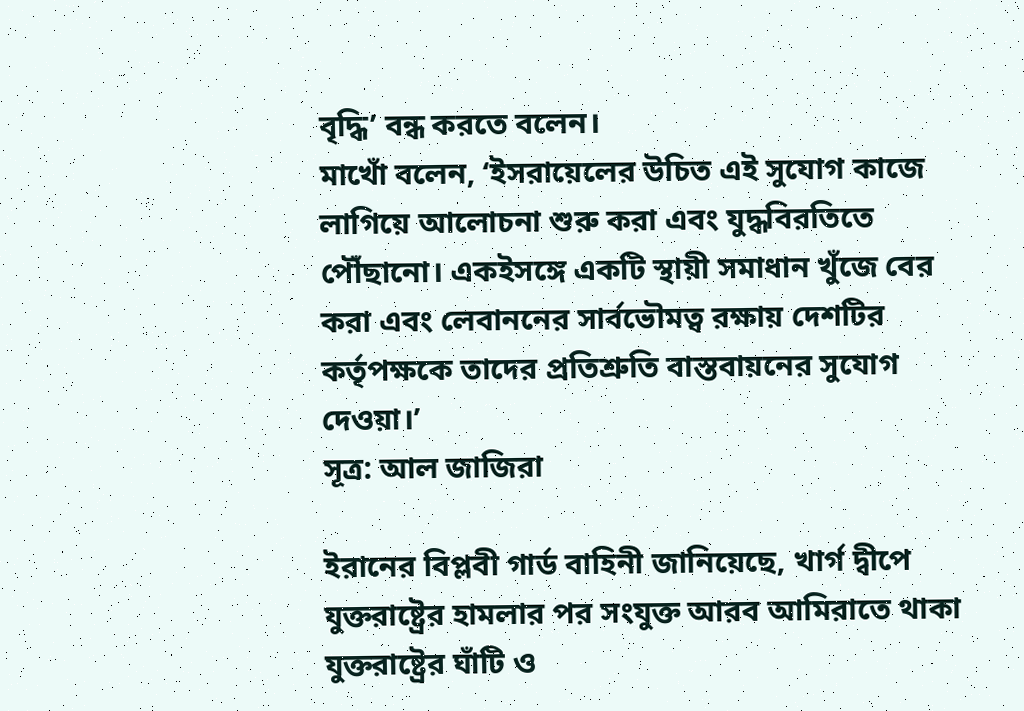বৃদ্ধি’ বন্ধ করতে বলেন।
মাখোঁ বলেন, ‘ইসরায়েলের উচিত এই সুযোগ কাজে লাগিয়ে আলোচনা শুরু করা এবং যুদ্ধবিরতিতে পৌঁছানো। একইসঙ্গে একটি স্থায়ী সমাধান খুঁজে বের করা এবং লেবাননের সার্বভৌমত্ব রক্ষায় দেশটির কর্তৃপক্ষকে তাদের প্রতিশ্রুতি বাস্তবায়নের সুযোগ দেওয়া।’
সূত্র: আল জাজিরা

ইরানের বিপ্লবী গার্ড বাহিনী জানিয়েছে, খার্গ দ্বীপে যুক্তরাষ্ট্রের হামলার পর সংযুক্ত আরব আমিরাতে থাকা যুক্তরাষ্ট্রের ঘাঁটি ও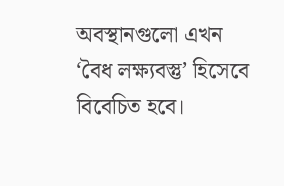অবস্থানগুলো এখন ‘বৈধ লক্ষ্যবস্তু’ হিসেবে বিবেচিত হবে।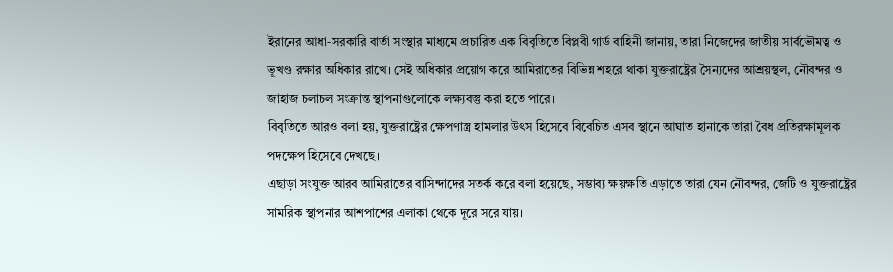ইরানের আধা-সরকারি বার্তা সংস্থার মাধ্যমে প্রচারিত এক বিবৃতিতে বিপ্লবী গার্ড বাহিনী জানায়, তারা নিজেদের জাতীয় সার্বভৌমত্ব ও ভূখণ্ড রক্ষার অধিকার রাখে। সেই অধিকার প্রয়োগ করে আমিরাতের বিভিন্ন শহরে থাকা যুক্তরাষ্ট্রের সৈন্যদের আশ্রয়স্থল, নৌবন্দর ও জাহাজ চলাচল সংক্রান্ত স্থাপনাগুলোকে লক্ষ্যবস্তু করা হতে পারে।
বিবৃতিতে আরও বলা হয়, যুক্তরাষ্ট্রের ক্ষেপণাস্ত্র হামলার উৎস হিসেবে বিবেচিত এসব স্থানে আঘাত হানাকে তারা বৈধ প্রতিরক্ষামূলক পদক্ষেপ হিসেবে দেখছে।
এছাড়া সংযুক্ত আরব আমিরাতের বাসিন্দাদের সতর্ক করে বলা হয়েছে, সম্ভাব্য ক্ষয়ক্ষতি এড়াতে তারা যেন নৌবন্দর, জেটি ও যুক্তরাষ্ট্রের সামরিক স্থাপনার আশপাশের এলাকা থেকে দূরে সরে যায়।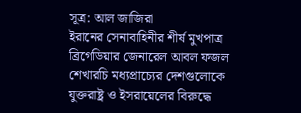সূত্র: আল জাজিরা
ইরানের সেনাবাহিনীর শীর্ষ মুখপাত্র ব্রিগেডিয়ার জেনারেল আবল ফজল শেখারচি মধ্যপ্রাচ্যের দেশগুলোকে যুক্তরাষ্ট্র ও ইসরায়েলের বিরুদ্ধে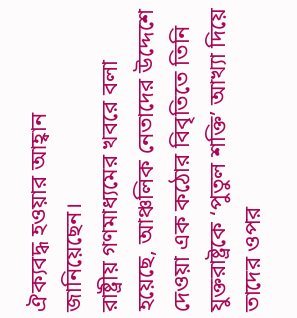ঐক্যবদ্ধ হওয়ার আহ্বান জানিয়েছেন।
রাষ্ট্রীয় গণমাধ্যমের খবরে বলা হয়েছে, আঞ্চলিক নেতাদের উদ্দেশে দেওয়া এক কঠোর বিবৃতিতে তিনি যুক্তরাষ্ট্রকে ‘পুতুল শক্তি’ আখ্যা দিয়ে তাদের ওপর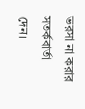ভরসা না করার সতর্কবার্তা দেন।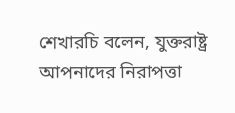শেখারচি বলেন, যুক্তরাষ্ট্র আপনাদের নিরাপত্তা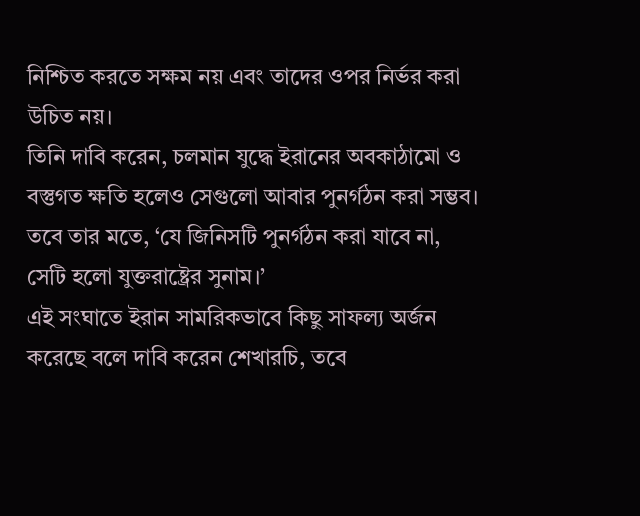নিশ্চিত করতে সক্ষম নয় এবং তাদের ওপর নির্ভর করা উচিত নয়।
তিনি দাবি করেন, চলমান যুদ্ধে ইরানের অবকাঠামো ও বস্তুগত ক্ষতি হলেও সেগুলো আবার পুনর্গঠন করা সম্ভব।
তবে তার মতে, ‘যে জিনিসটি পুনর্গঠন করা যাবে না, সেটি হলো যুক্তরাষ্ট্রের সুনাম।’
এই সংঘাতে ইরান সামরিকভাবে কিছু সাফল্য অর্জন করেছে বলে দাবি করেন শেখারচি, তবে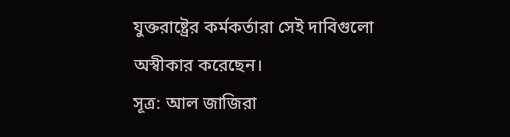যুক্তরাষ্ট্রের কর্মকর্তারা সেই দাবিগুলো অস্বীকার করেছেন।
সূত্র: আল জাজিরা